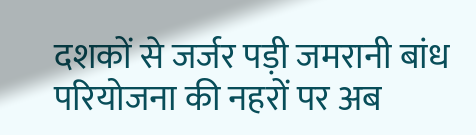दशकों से जर्जर पड़ी जमरानी बांध परियोजना की नहरों पर अब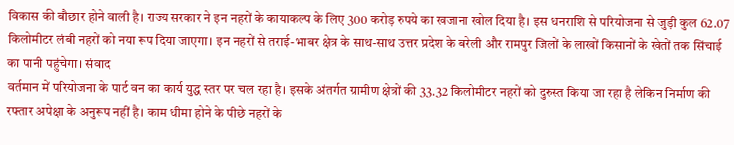विकास की बौछार होने वाली है। राज्य सरकार ने इन नहरों के कायाकल्प के लिए 300 करोड़ रुपये का खजाना खोल दिया है। इस धनराशि से परियोजना से जुड़ी कुल 62.07 किलोमीटर लंबी नहरों को नया रूप दिया जाएगा। इन नहरों से तराई-भाबर क्षेत्र के साथ-साथ उत्तर प्रदेश के बरेली और रामपुर जिलों के लाखों किसानों के खेतों तक सिंचाई का पानी पहुंचेगा। संवाद
वर्तमान में परियोजना के पार्ट वन का कार्य युद्ध स्तर पर चल रहा है। इसके अंतर्गत ग्रामीण क्षेत्रों की 33.32 किलोमीटर नहरों को दुरुस्त किया जा रहा है लेकिन निर्माण की रफ्तार अपेक्षा के अनुरूप नहीं है। काम धीमा होने के पीछे नहरों के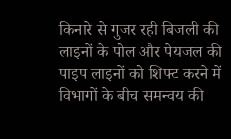किनारे से गुजर रही बिजली की लाइनों के पोल और पेयजल की पाइप लाइनों को शिफ्ट करने में विभागों के बीच समन्वय की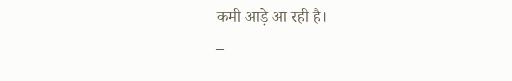कमी आड़े आ रही है।
–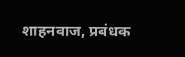शाहनवाज, प्रबंधक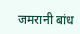जमरानी बांध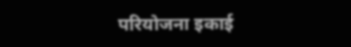परियोजना इकाई